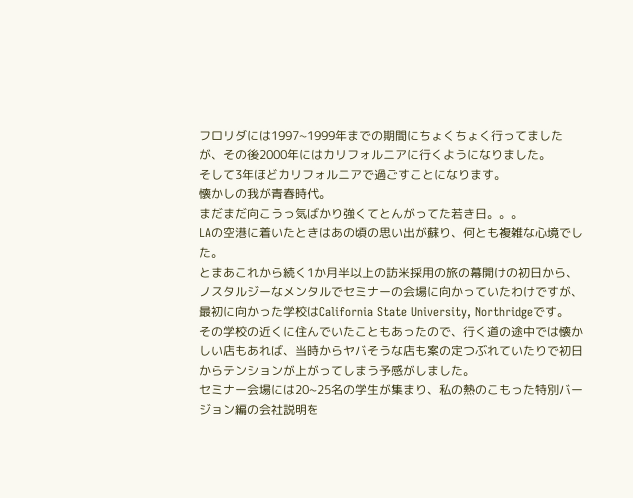フロリダには1997~1999年までの期間にちょくちょく行ってましたが、その後2000年にはカリフォルニアに行くようになりました。
そして3年ほどカリフォルニアで過ごすことになります。
懐かしの我が青春時代。
まだまだ向こうっ気ばかり強くてとんがってた若き日。。。
LAの空港に着いたときはあの頃の思い出が蘇り、何とも複雑な心境でした。
とまあこれから続く1か月半以上の訪米採用の旅の幕開けの初日から、ノスタルジーなメンタルでセミナーの会場に向かっていたわけですが、最初に向かった学校はCalifornia State University, Northridgeです。
その学校の近くに住んでいたこともあったので、行く道の途中では懐かしい店もあれば、当時からヤバそうな店も案の定つぶれていたりで初日からテンションが上がってしまう予感がしました。
セミナー会場には20~25名の学生が集まり、私の熱のこもった特別バージョン編の会社説明を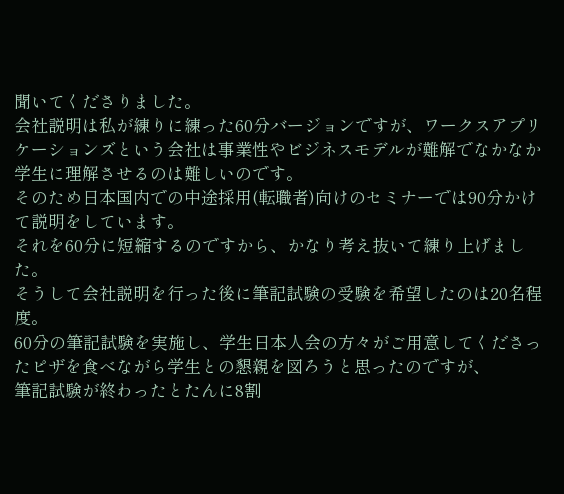聞いてくださりました。
会社説明は私が練りに練った60分バージョンですが、ワークスアプリケーションズという会社は事業性やビジネスモデルが難解でなかなか学生に理解させるのは難しいのです。
そのため日本国内での中途採用(転職者)向けのセミナーでは90分かけて説明をしています。
それを60分に短縮するのですから、かなり考え抜いて練り上げました。
そうして会社説明を行った後に筆記試験の受験を希望したのは20名程度。
60分の筆記試験を実施し、学生日本人会の方々がご用意してくださったピザを食べながら学生との懇親を図ろうと思ったのですが、
筆記試験が終わったとたんに8割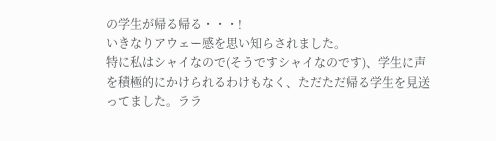の学生が帰る帰る・・・!
いきなりアウェー感を思い知らされました。
特に私はシャイなので(そうですシャイなのです)、学生に声を積極的にかけられるわけもなく、ただただ帰る学生を見送ってました。ララ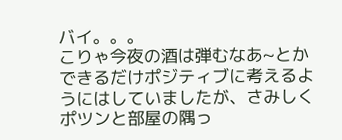バイ。。。
こりゃ今夜の酒は弾むなあ~とかできるだけポジティブに考えるようにはしていましたが、さみしくポツンと部屋の隅っ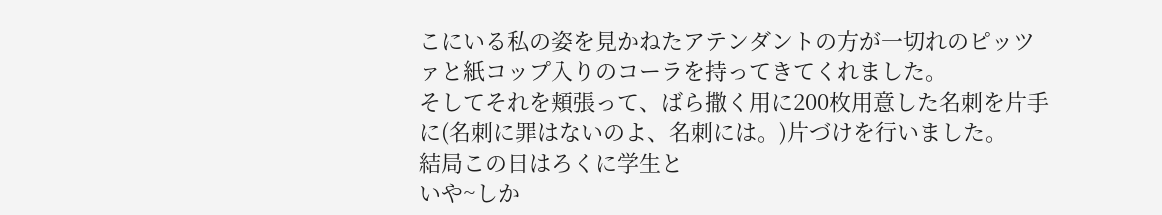こにいる私の姿を見かねたアテンダントの方が一切れのピッツァと紙コップ入りのコーラを持ってきてくれました。
そしてそれを頬張って、ばら撒く用に200枚用意した名刺を片手に(名刺に罪はないのよ、名刺には。)片づけを行いました。
結局この日はろくに学生と
いや~しか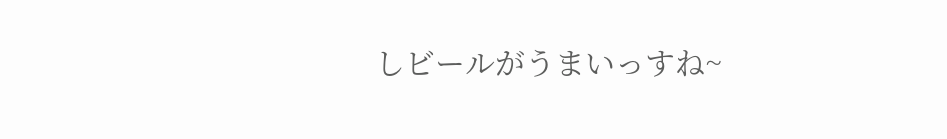しビールがうまいっすね~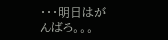・・・明日はがんばろ。。。